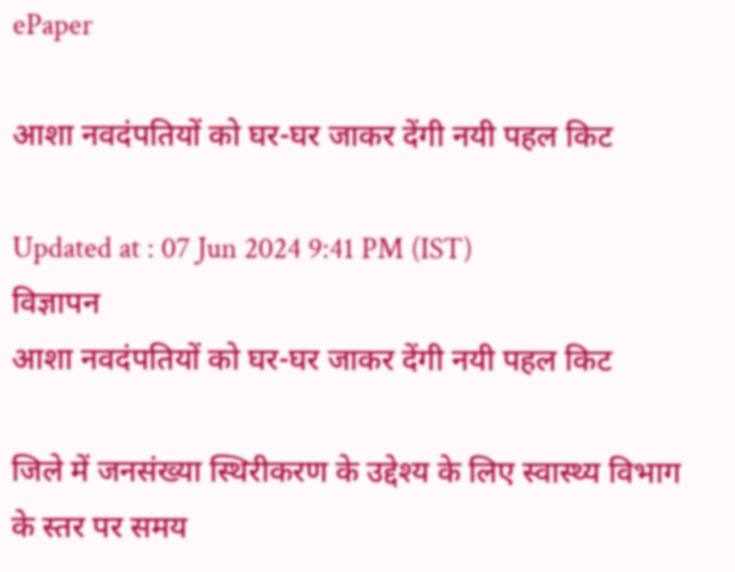ePaper

आशा नवदंपतियों को घर-घर जाकर देंगी नयी पहल किट

Updated at : 07 Jun 2024 9:41 PM (IST)
विज्ञापन
आशा नवदंपतियों को घर-घर जाकर देंगी नयी पहल किट

जिले में जनसंख्या स्थिरीकरण के उद्देश्य के लिए स्वास्थ्य विभाग के स्तर पर समय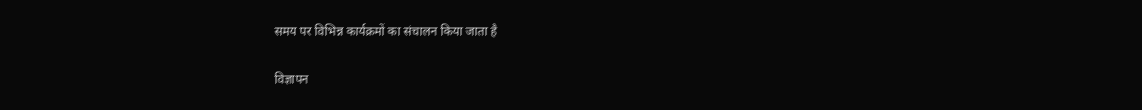समय पर विभिन्न कार्यक्रमों का संचालन किया जाता है

विज्ञापन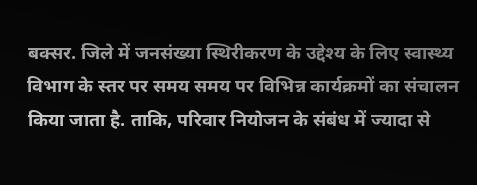बक्सर. जिले में जनसंख्या स्थिरीकरण के उद्देश्य के लिए स्वास्थ्य विभाग के स्तर पर समय समय पर विभिन्न कार्यक्रमों का संचालन किया जाता है. ताकि, परिवार नियोजन के संबंध में ज्यादा से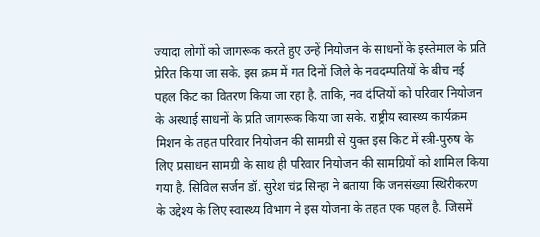ज्यादा लोगों को जागरूक करते हुए उन्हें नियोजन के साधनों के इस्तेमाल के प्रति प्रेरित किया जा सके. इस क्रम में गत दिनों जिले के नवदम्पतियों के बीच नई पहल किट का वितरण किया जा रहा है. ताकि, नव दंप्तियों को परिवार नियोजन के अस्थाई साधनों के प्रति जागरूक किया जा सके. राष्ट्रीय स्वास्थ्य कार्यक्रम मिशन के तहत परिवार नियोजन की सामग्री से युक्त इस किट में स्त्री-पुरुष के लिए प्रसाधन सामग्री के साथ ही परिवार नियोजन की सामग्रियों को शामिल किया गया है. सिविल सर्जन डॉ. सुरेश चंद्र सिन्हा ने बताया कि जनसंख्या स्थिरीकरण के उद्देश्य के लिए स्वास्थ्य विभाग ने इस योजना के तहत एक पहल है. जिसमें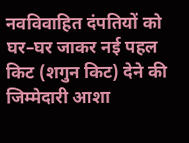नवविवाहित दंपतियों को घर–घर जाकर नई पहल किट (शगुन किट) देने की जिम्मेदारी आशा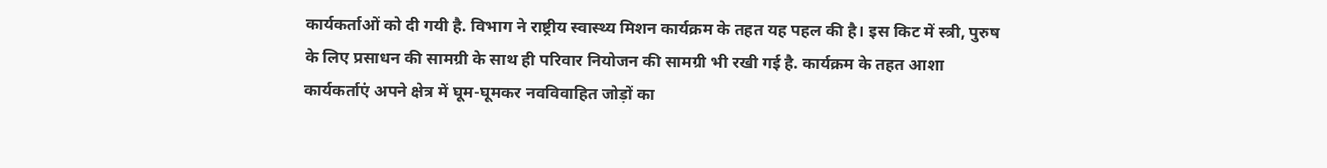कार्यकर्ताओं को दी गयी है. विभाग ने राष्ट्रीय स्वास्थ्य मिशन कार्यक्रम के तहत यह पहल की है। इस किट में स्त्री, पुरुष के लिए प्रसाधन की सामग्री के साथ ही परिवार नियोजन की सामग्री भी रखी गई है. कार्यक्रम के तहत आशा कार्यकर्ताएं अपने क्षेत्र में घूम-घूमकर नवविवाहित जोड़ों का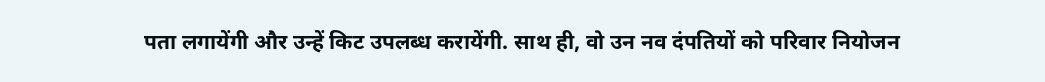पता लगायेंगी और उन्हें किट उपलब्ध करायेंगी. साथ ही, वो उन नव दंपतियों को परिवार नियोजन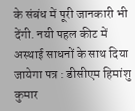के संबंध में पूरी जानकारी भी देंगी. नयी पहल कीट में अस्थाई साधनों के साथ दिया जायेगा पत्र : डीसीएम हिमांशु कुमार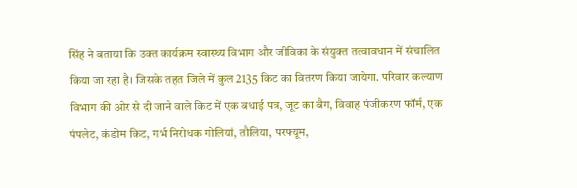सिंह ने बताया कि उक्त कार्यक्रम स्वास्थ्य विभाग और जीविका के संयुक्त तत्वावधान में संचालित किया जा रहा है। जिसके तहत जिले में कुल 2135 किट का वितरण किया जायेगा. परिवार कल्याण विभाग की ओर से दी जाने वाले किट में एक बधाई पत्र, जूट का बैग, विवाह पंजीकरण फॉर्म, एक पंपलेट, कंडोम किट, गर्भ निरोधक गोलियां, तौलिया, परफ्यूम,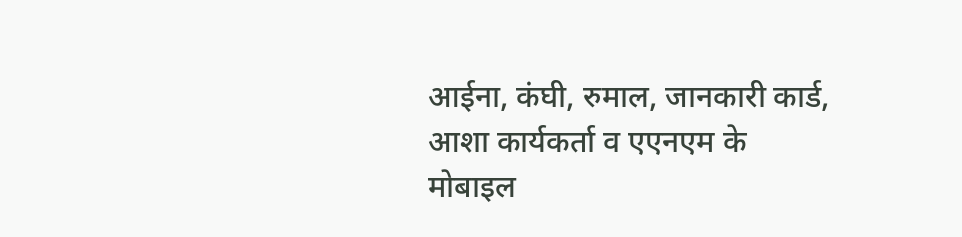आईना, कंघी, रुमाल, जानकारी कार्ड, आशा कार्यकर्ता व एएनएम के मोबाइल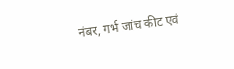नंबर, गर्भ जांच कीट एवं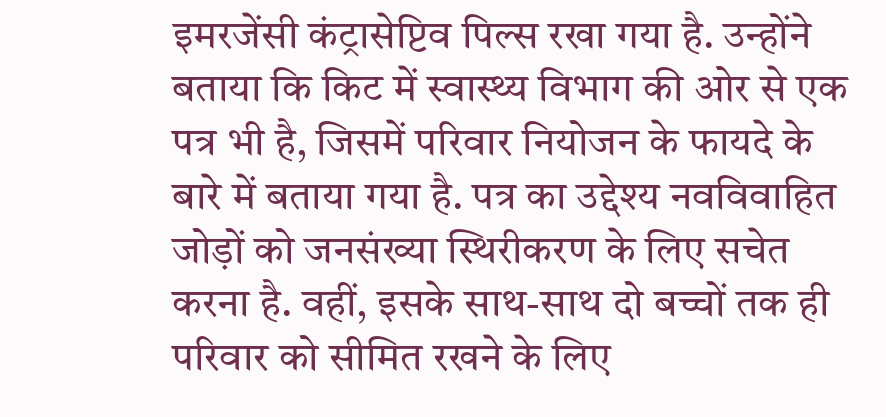इमरजेंसी कंट्रासेप्टिव पिल्स रखा गया है. उन्होंने बताया कि किट में स्वास्थ्य विभाग की ओर से एक पत्र भी है, जिसमें परिवार नियोजन के फायदे के बारे में बताया गया है. पत्र का उद्देश्य नवविवाहित जोड़ों को जनसंख्या स्थिरीकरण के लिए सचेत करना है. वहीं, इसके साथ-साथ दो बच्चों तक ही परिवार को सीमित रखने के लिए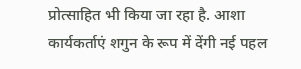प्रोत्साहित भी किया जा रहा है. आशा कार्यकर्ताएं शगुन के रूप में देंगी नई पहल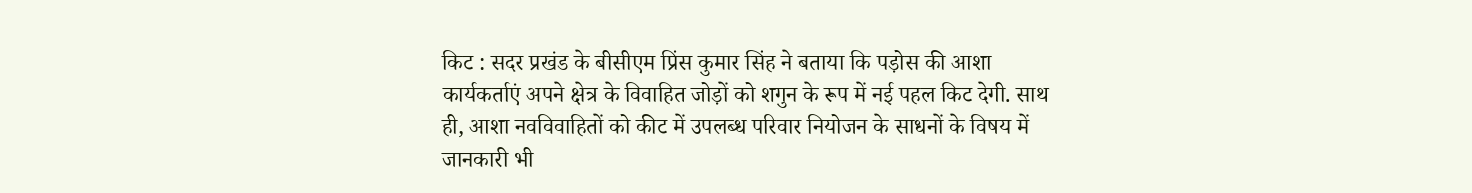किट : सदर प्रखंड के बीसीएम प्रिंस कुमार सिंह ने बताया कि पड़ोस की आशा कार्यकर्ताएं अपने क्षेत्र के विवाहित जोड़ों को शगुन के रूप में नई पहल किट देगी. साथ ही, आशा नवविवाहितों को कीट में उपलब्ध परिवार नियोजन के साधनों के विषय में जानकारी भी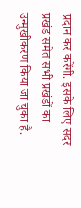प्रदान कर करेंगी. इसके लिए सदर प्रखंड समेत सभी प्रखंडों का उन्मुखीकरण किया जा चुका है.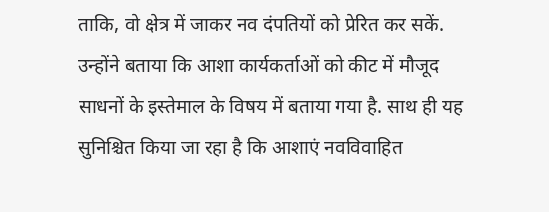ताकि, वो क्षेत्र में जाकर नव दंपतियों को प्रेरित कर सकें. उन्होंने बताया कि आशा कार्यकर्ताओं को कीट में मौजूद साधनों के इस्तेमाल के विषय में बताया गया है. साथ ही यह सुनिश्चित किया जा रहा है कि आशाएं नवविवाहित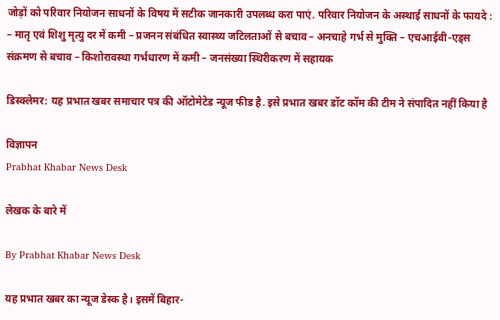जोड़ों को परिवार नियोजन साधनों के विषय में सटीक जानकारी उपलब्ध करा पाएं. परिवार नियोजन के अस्थाई साधनों के फायदे : – मातृ एवं शिशु मृत्यु दर में कमी – प्रजनन संबंधित स्वास्थ्य जटिलताओं से बचाव – अनचाहे गर्भ से मुक्ति – एचआईवी-एड्स संक्रमण से बचाव – किशोरावस्था गर्भधारण में कमी – जनसंख्या स्थिरीकरण में सहायक

डिस्क्लेमर: यह प्रभात खबर समाचार पत्र की ऑटोमेटेड न्यूज फीड है. इसे प्रभात खबर डॉट कॉम की टीम ने संपादित नहीं किया है

विज्ञापन
Prabhat Khabar News Desk

लेखक के बारे में

By Prabhat Khabar News Desk

यह प्रभात खबर का न्यूज डेस्क है। इसमें बिहार-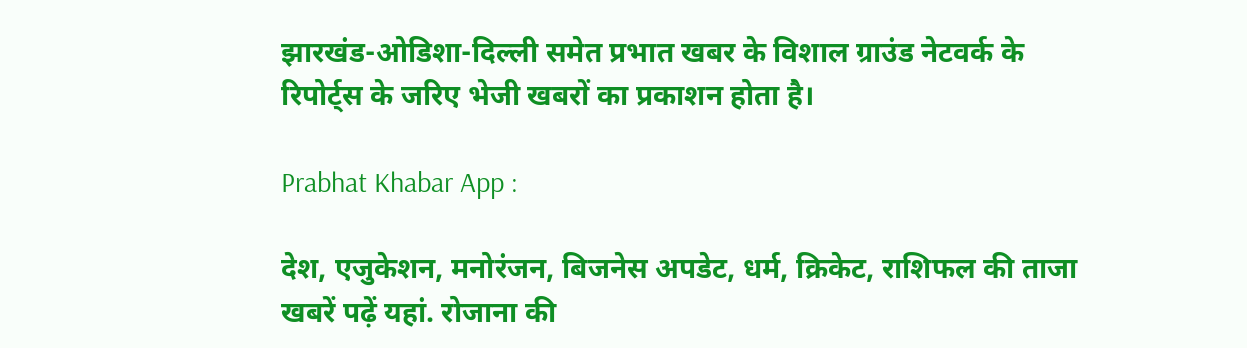झारखंड-ओडिशा-दिल्‍ली समेत प्रभात खबर के विशाल ग्राउंड नेटवर्क के रिपोर्ट्स के जरिए भेजी खबरों का प्रकाशन होता है।

Prabhat Khabar App :

देश, एजुकेशन, मनोरंजन, बिजनेस अपडेट, धर्म, क्रिकेट, राशिफल की ताजा खबरें पढ़ें यहां. रोजाना की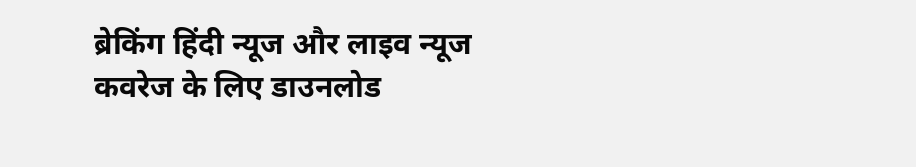ब्रेकिंग हिंदी न्यूज और लाइव न्यूज कवरेज के लिए डाउनलोड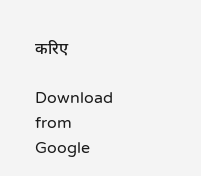करिए

Download from Google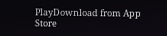PlayDownload from App Store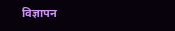विज्ञापन